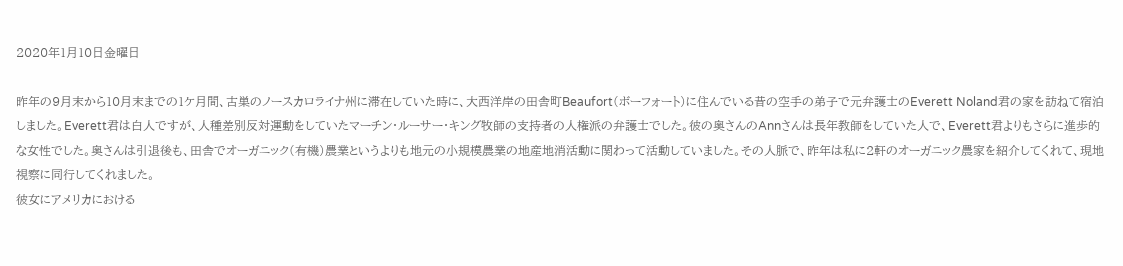2020年1月10日金曜日

昨年の9月末から10月末までの1ケ月間、古巣のノースカロライナ州に滞在していた時に、大西洋岸の田舎町Beaufort(ボーフォート)に住んでいる昔の空手の弟子で元弁護士のEverett Noland君の家を訪ねて宿泊しました。Everett君は白人ですが、人種差別反対運動をしていたマーチン・ルーサー・キング牧師の支持者の人権派の弁護士でした。彼の奥さんのAnnさんは長年教師をしていた人で、Everett君よりもさらに進歩的な女性でした。奥さんは引退後も、田舎でオーガニック(有機)農業というよりも地元の小規模農業の地産地消活動に関わって活動していました。その人脈で、昨年は私に2軒のオーガニック農家を紹介してくれて、現地視察に同行してくれました。
彼女にアメリカにおける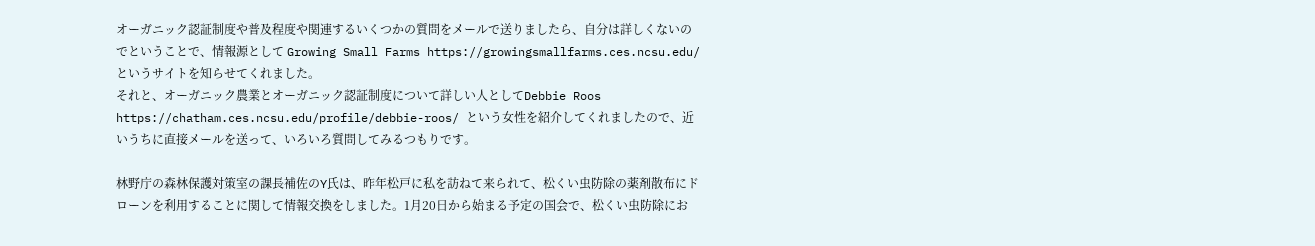オーガニック認証制度や普及程度や関連するいくつかの質問をメールで送りましたら、自分は詳しくないのでということで、情報源として Growing Small Farms https://growingsmallfarms.ces.ncsu.edu/ というサイトを知らせてくれました。
それと、オーガニック農業とオーガニック認証制度について詳しい人としてDebbie Roos https://chatham.ces.ncsu.edu/profile/debbie-roos/ という女性を紹介してくれましたので、近いうちに直接メールを送って、いろいろ質問してみるつもりです。

林野庁の森林保護対策室の課長補佐のY氏は、昨年松戸に私を訪ねて来られて、松くい虫防除の薬剤散布にドローンを利用することに関して情報交換をしました。1月20日から始まる予定の国会で、松くい虫防除にお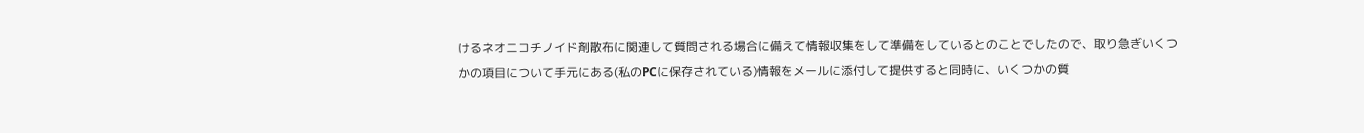けるネオニコチノイド剤散布に関連して質問される場合に備えて情報収集をして準備をしているとのことでしたので、取り急ぎいくつかの項目について手元にある(私のPCに保存されている)情報をメールに添付して提供すると同時に、いくつかの質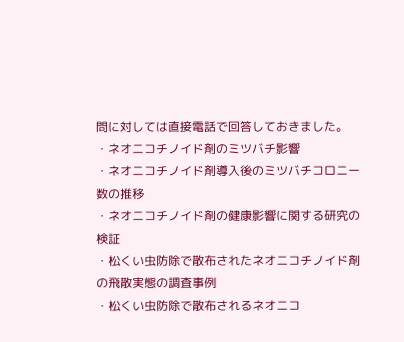問に対しては直接電話で回答しておきました。
・ネオニコチノイド剤のミツバチ影響
・ネオニコチノイド剤導入後のミツバチコロニー数の推移
・ネオニコチノイド剤の健康影響に関する研究の検証
・松くい虫防除で散布されたネオニコチノイド剤の飛散実態の調査事例
・松くい虫防除で散布されるネオニコ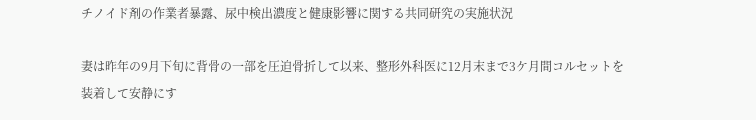チノイド剤の作業者暴露、尿中検出濃度と健康影響に関する共同研究の実施状況

妻は昨年の9月下旬に背骨の一部を圧迫骨折して以来、整形外科医に12月末まで3ケ月間コルセットを装着して安静にす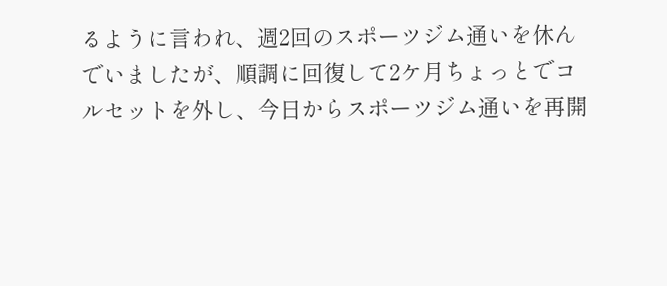るように言われ、週2回のスポーツジム通いを休んでいましたが、順調に回復して2ケ月ちょっとでコルセットを外し、今日からスポーツジム通いを再開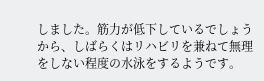しました。筋力が低下しているでしょうから、しばらくはリハビリを兼ねて無理をしない程度の水泳をするようです。